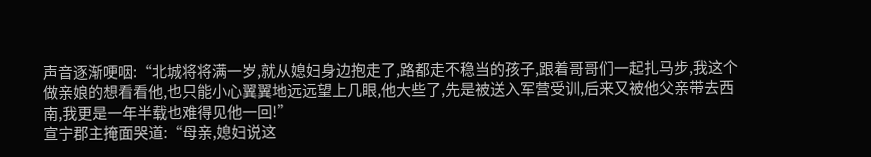声音逐渐哽咽:“北城将将满一岁,就从媳妇身边抱走了,路都走不稳当的孩子,跟着哥哥们一起扎马步,我这个做亲娘的想看看他,也只能小心翼翼地远远望上几眼,他大些了,先是被送入军营受训,后来又被他父亲带去西南,我更是一年半载也难得见他一回!”
宣宁郡主掩面哭道:“母亲,媳妇说这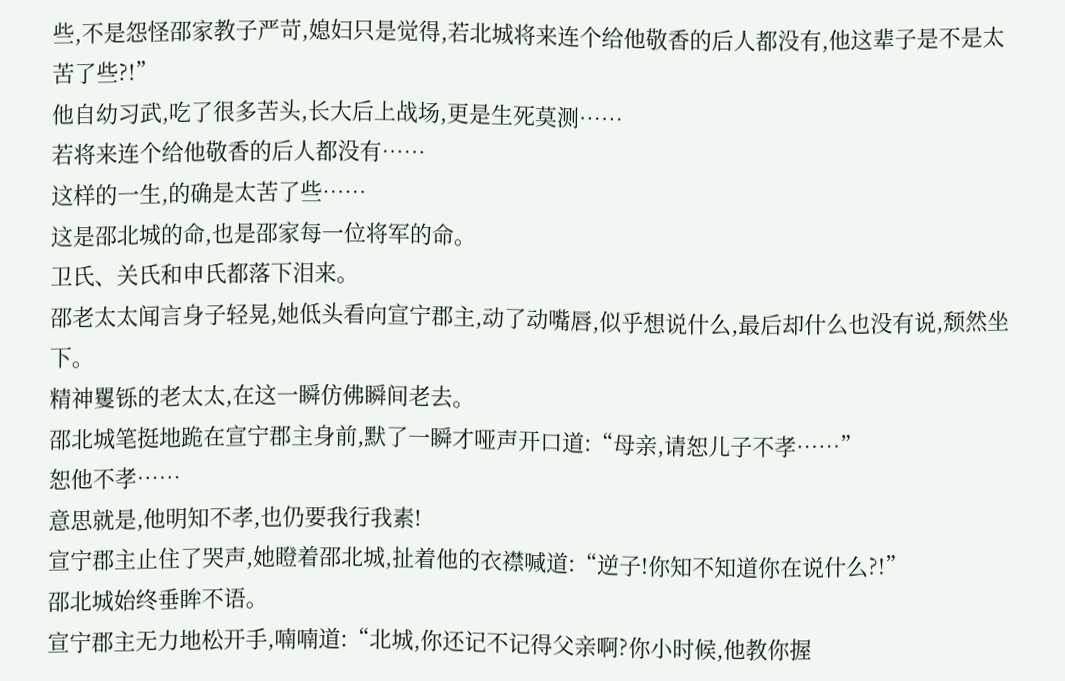些,不是怨怪邵家教子严苛,媳妇只是觉得,若北城将来连个给他敬香的后人都没有,他这辈子是不是太苦了些?!”
他自幼习武,吃了很多苦头,长大后上战场,更是生死莫测……
若将来连个给他敬香的后人都没有……
这样的一生,的确是太苦了些……
这是邵北城的命,也是邵家每一位将军的命。
卫氏、关氏和申氏都落下泪来。
邵老太太闻言身子轻晃,她低头看向宣宁郡主,动了动嘴唇,似乎想说什么,最后却什么也没有说,颓然坐下。
精神矍铄的老太太,在这一瞬仿佛瞬间老去。
邵北城笔挺地跪在宣宁郡主身前,默了一瞬才哑声开口道:“母亲,请恕儿子不孝……”
恕他不孝……
意思就是,他明知不孝,也仍要我行我素!
宣宁郡主止住了哭声,她瞪着邵北城,扯着他的衣襟喊道:“逆子!你知不知道你在说什么?!”
邵北城始终垂眸不语。
宣宁郡主无力地松开手,喃喃道:“北城,你还记不记得父亲啊?你小时候,他教你握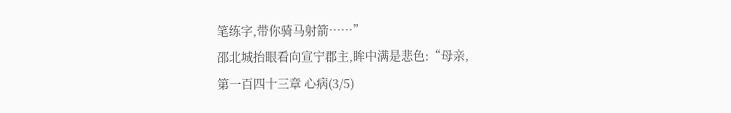笔练字,带你骑马射箭……”
邵北城抬眼看向宣宁郡主,眸中满是悲色:“母亲,
第一百四十三章 心病(3/5)